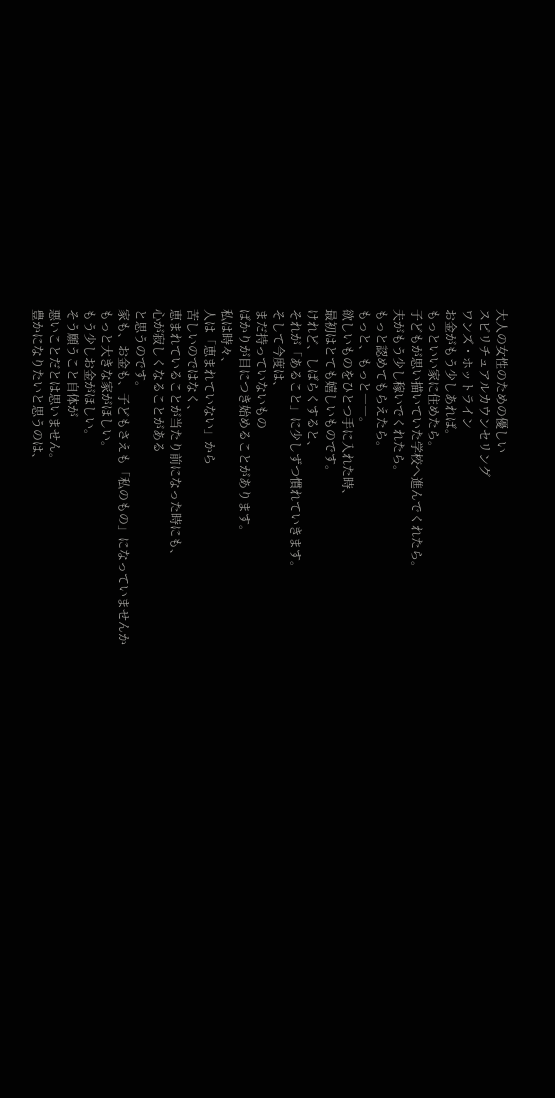大人の女性のための優しい
スピリチュアルカウンセリング
ワンズ・ホットライン
お金がもう少しあれば。
もっといい家に住めたら。
子どもが思い描いていた学校へ進んでくれたら。
夫がもう少し稼いでくれたら。
もっと認めてもらえたら。
もっと、もっと――。
欲しいものをひとつ手に入れた時、
最初はとても嬉しいものです。
けれど、しばらくすると、
それが「あること」に少しずつ慣れていきます。
そして今度は、
まだ持っていないもの
ばかりが目につき始めることがあります。
私は時々、
人は「恵まれていない」から
苦しいのではなく、
恵まれていることが当たり前になった時にも、
心が寂しくなることがある
と思うのです。
家も、お金も、子どもさえも「私のもの」になっていませんか
もっと大きな家がほしい。
もう少しお金がほしい。
そう願うこと自体が
悪いことだとは思いません。
豊かになりたいと思うのは、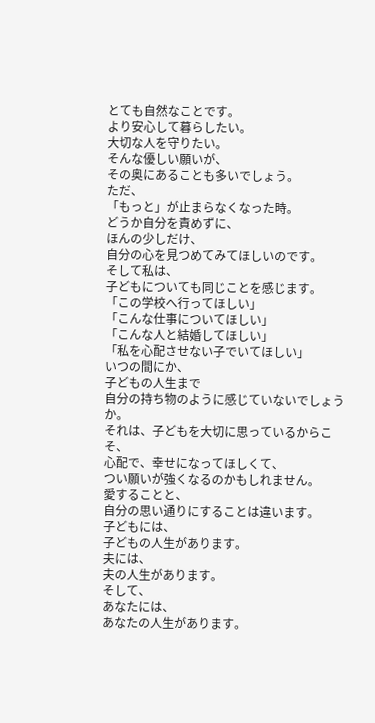とても自然なことです。
より安心して暮らしたい。
大切な人を守りたい。
そんな優しい願いが、
その奥にあることも多いでしょう。
ただ、
「もっと」が止まらなくなった時。
どうか自分を責めずに、
ほんの少しだけ、
自分の心を見つめてみてほしいのです。
そして私は、
子どもについても同じことを感じます。
「この学校へ行ってほしい」
「こんな仕事についてほしい」
「こんな人と結婚してほしい」
「私を心配させない子でいてほしい」
いつの間にか、
子どもの人生まで
自分の持ち物のように感じていないでしょうか。
それは、子どもを大切に思っているからこそ、
心配で、幸せになってほしくて、
つい願いが強くなるのかもしれません。
愛することと、
自分の思い通りにすることは違います。
子どもには、
子どもの人生があります。
夫には、
夫の人生があります。
そして、
あなたには、
あなたの人生があります。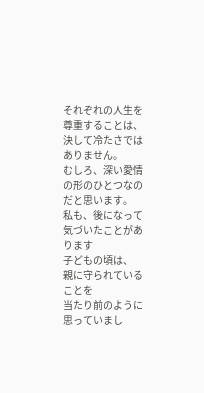それぞれの人生を尊重することは、
決して冷たさではありません。
むしろ、深い愛情の形のひとつなのだと思います。
私も、後になって気づいたことがあります
子どもの頃は、
親に守られていることを
当たり前のように思っていまし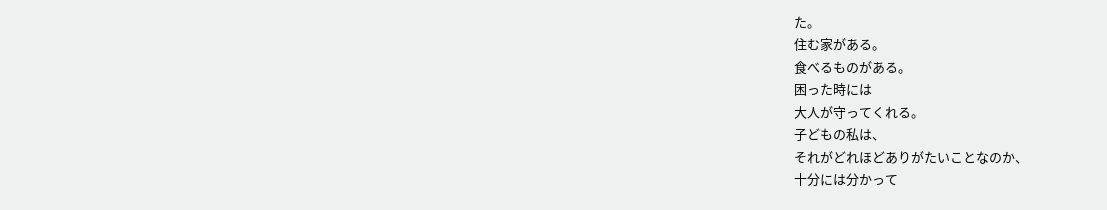た。
住む家がある。
食べるものがある。
困った時には
大人が守ってくれる。
子どもの私は、
それがどれほどありがたいことなのか、
十分には分かって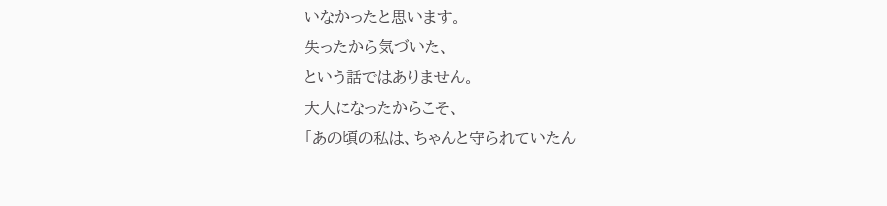いなかったと思います。
失ったから気づいた、
という話ではありません。
大人になったからこそ、
「あの頃の私は、ちゃんと守られていたん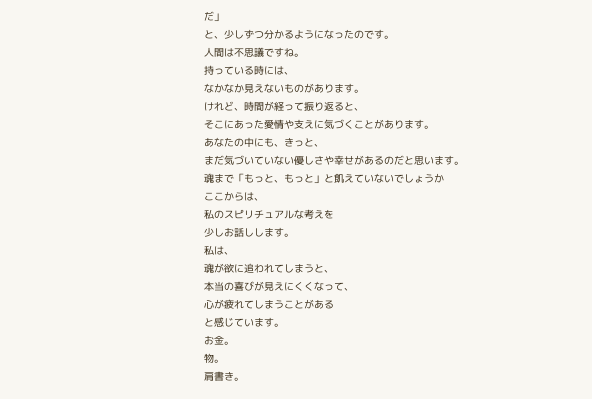だ」
と、少しずつ分かるようになったのです。
人間は不思議ですね。
持っている時には、
なかなか見えないものがあります。
けれど、時間が経って振り返ると、
そこにあった愛情や支えに気づくことがあります。
あなたの中にも、きっと、
まだ気づいていない優しさや幸せがあるのだと思います。
魂まで「もっと、もっと」と飢えていないでしょうか
ここからは、
私のスピリチュアルな考えを
少しお話しします。
私は、
魂が欲に追われてしまうと、
本当の喜びが見えにくくなって、
心が疲れてしまうことがある
と感じています。
お金。
物。
肩書き。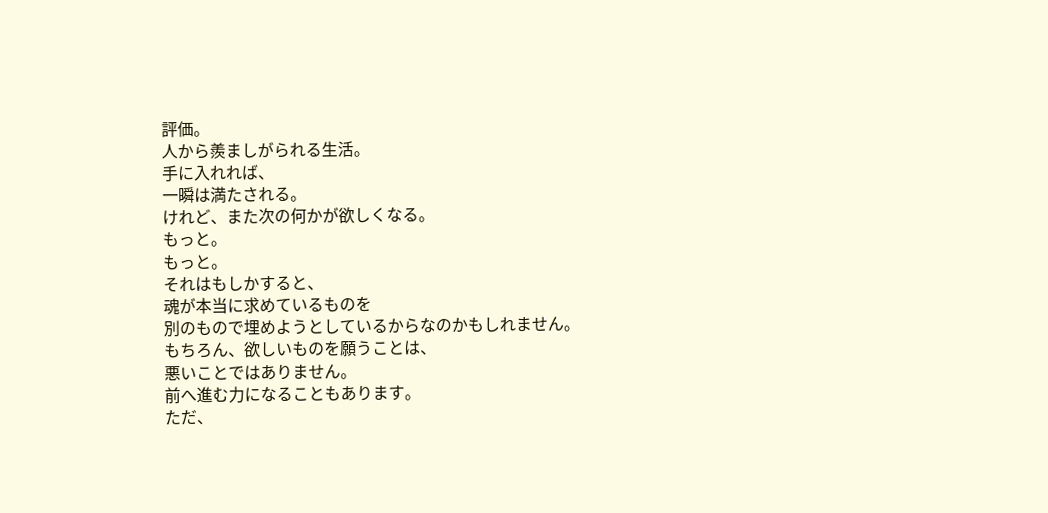評価。
人から羨ましがられる生活。
手に入れれば、
一瞬は満たされる。
けれど、また次の何かが欲しくなる。
もっと。
もっと。
それはもしかすると、
魂が本当に求めているものを
別のもので埋めようとしているからなのかもしれません。
もちろん、欲しいものを願うことは、
悪いことではありません。
前へ進む力になることもあります。
ただ、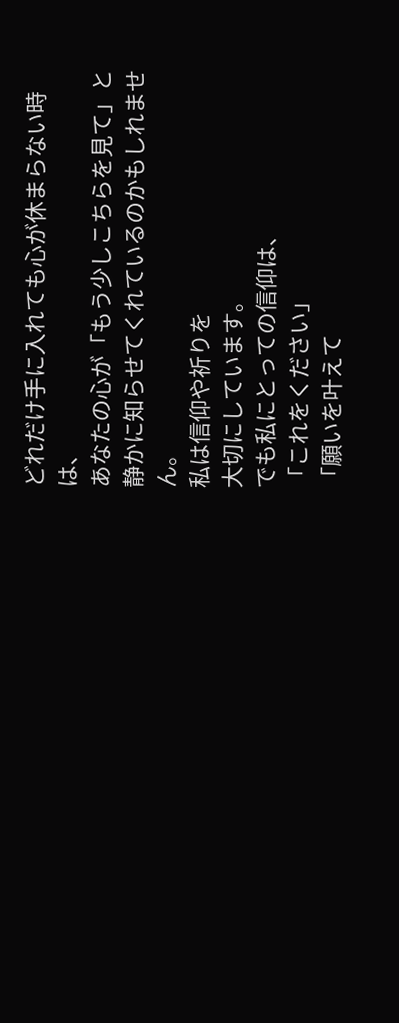どれだけ手に入れても心が休まらない時は、
あなたの心が「もう少しこちらを見て」と
静かに知らせてくれているのかもしれません。
私は信仰や祈りを
大切にしています。
でも私にとっての信仰は、
「これをください」
「願いを叶えて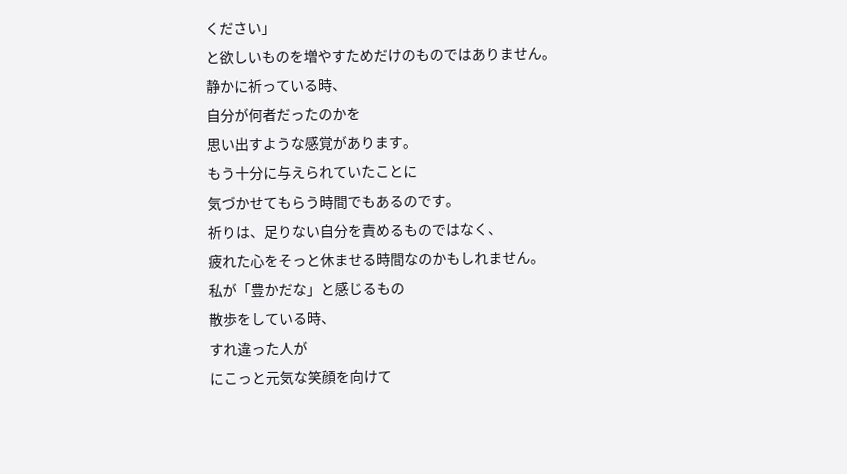ください」
と欲しいものを増やすためだけのものではありません。
静かに祈っている時、
自分が何者だったのかを
思い出すような感覚があります。
もう十分に与えられていたことに
気づかせてもらう時間でもあるのです。
祈りは、足りない自分を責めるものではなく、
疲れた心をそっと休ませる時間なのかもしれません。
私が「豊かだな」と感じるもの
散歩をしている時、
すれ違った人が
にこっと元気な笑顔を向けて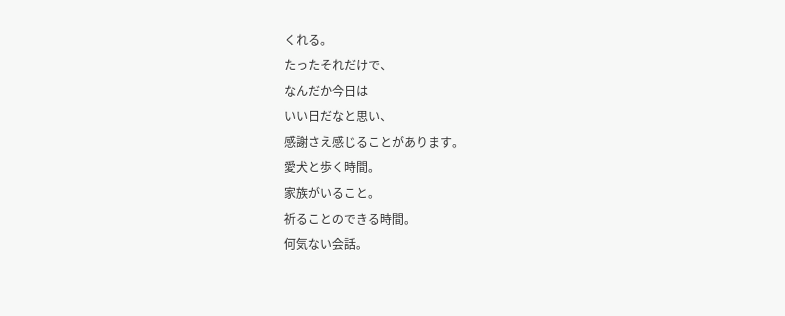くれる。
たったそれだけで、
なんだか今日は
いい日だなと思い、
感謝さえ感じることがあります。
愛犬と歩く時間。
家族がいること。
祈ることのできる時間。
何気ない会話。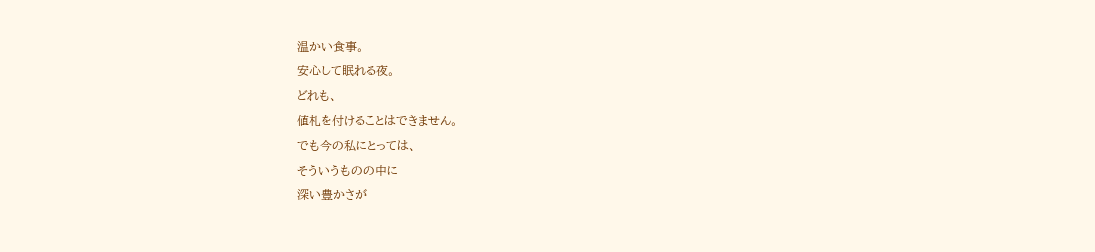温かい食事。
安心して眠れる夜。
どれも、
値札を付けることはできません。
でも今の私にとっては、
そういうものの中に
深い豊かさが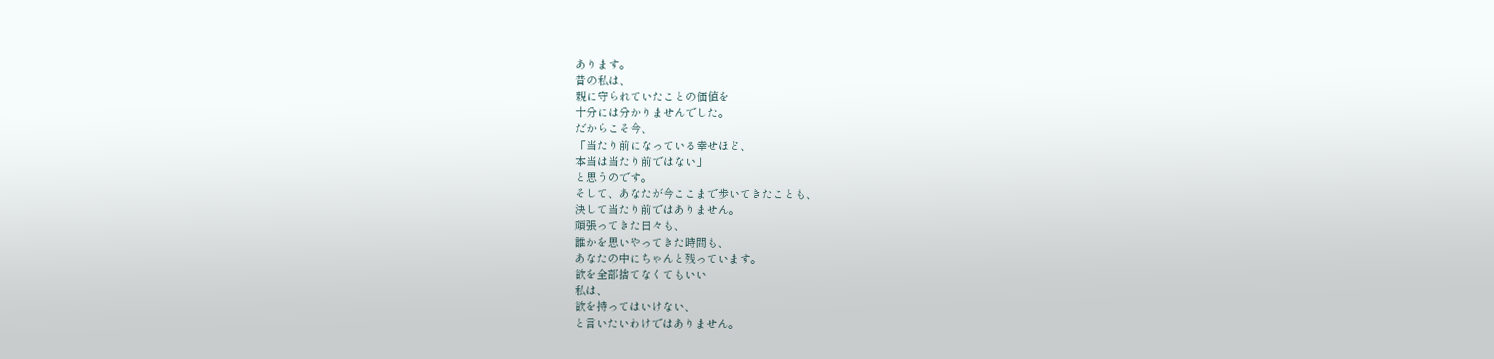あります。
昔の私は、
親に守られていたことの価値を
十分には分かりませんでした。
だからこそ今、
「当たり前になっている幸せほど、
本当は当たり前ではない」
と思うのです。
そして、あなたが今ここまで歩いてきたことも、
決して当たり前ではありません。
頑張ってきた日々も、
誰かを思いやってきた時間も、
あなたの中にちゃんと残っています。
欲を全部捨てなくてもいい
私は、
欲を持ってはいけない、
と言いたいわけではありません。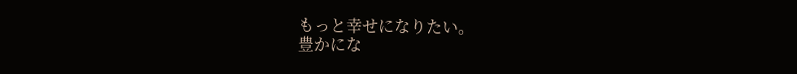もっと幸せになりたい。
豊かにな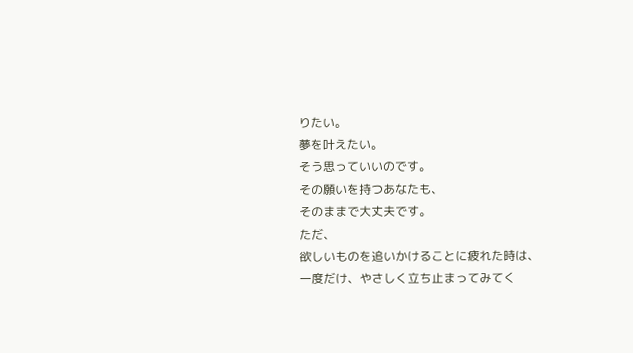りたい。
夢を叶えたい。
そう思っていいのです。
その願いを持つあなたも、
そのままで大丈夫です。
ただ、
欲しいものを追いかけることに疲れた時は、
一度だけ、やさしく立ち止まってみてく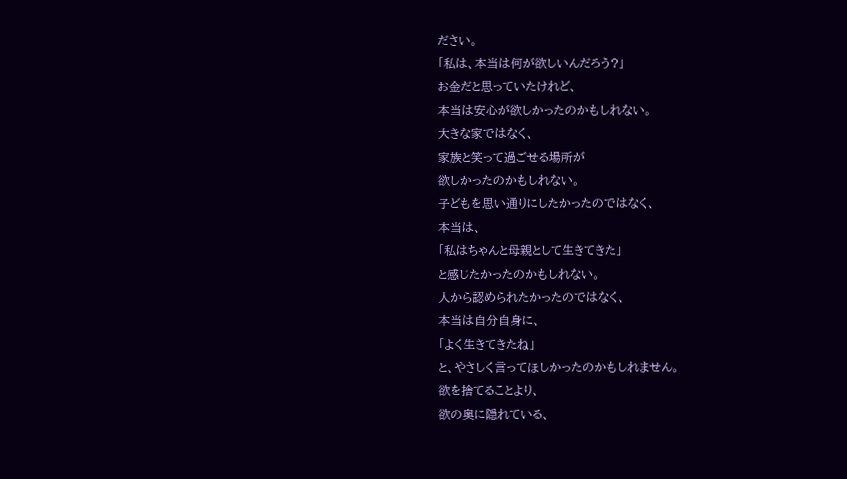ださい。
「私は、本当は何が欲しいんだろう?」
お金だと思っていたけれど、
本当は安心が欲しかったのかもしれない。
大きな家ではなく、
家族と笑って過ごせる場所が
欲しかったのかもしれない。
子どもを思い通りにしたかったのではなく、
本当は、
「私はちゃんと母親として生きてきた」
と感じたかったのかもしれない。
人から認められたかったのではなく、
本当は自分自身に、
「よく生きてきたね」
と、やさしく言ってほしかったのかもしれません。
欲を捨てることより、
欲の奥に隠れている、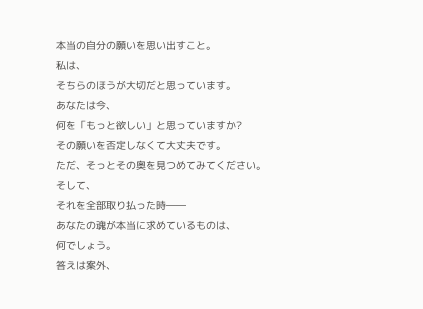本当の自分の願いを思い出すこと。
私は、
そちらのほうが大切だと思っています。
あなたは今、
何を「もっと欲しい」と思っていますか?
その願いを否定しなくて大丈夫です。
ただ、そっとその奥を見つめてみてください。
そして、
それを全部取り払った時――
あなたの魂が本当に求めているものは、
何でしょう。
答えは案外、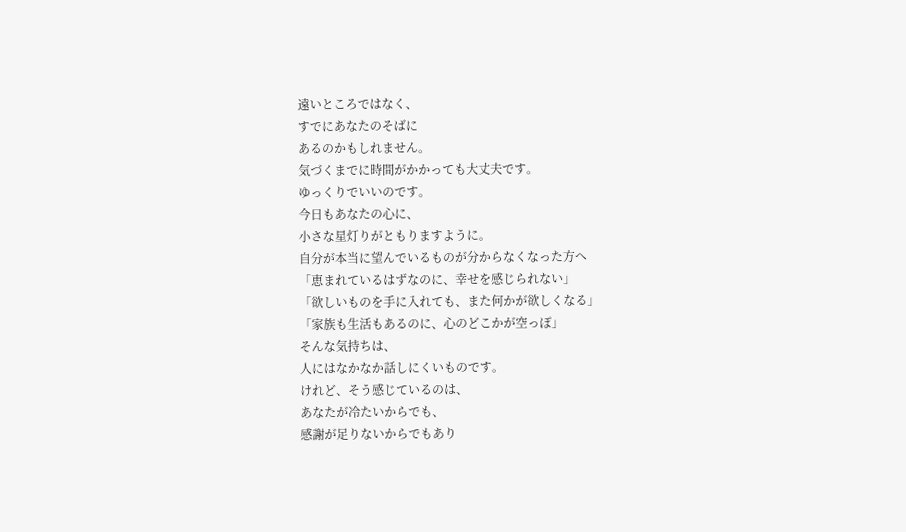遠いところではなく、
すでにあなたのそばに
あるのかもしれません。
気づくまでに時間がかかっても大丈夫です。
ゆっくりでいいのです。
今日もあなたの心に、
小さな星灯りがともりますように。
自分が本当に望んでいるものが分からなくなった方へ
「恵まれているはずなのに、幸せを感じられない」
「欲しいものを手に入れても、また何かが欲しくなる」
「家族も生活もあるのに、心のどこかが空っぽ」
そんな気持ちは、
人にはなかなか話しにくいものです。
けれど、そう感じているのは、
あなたが冷たいからでも、
感謝が足りないからでもあり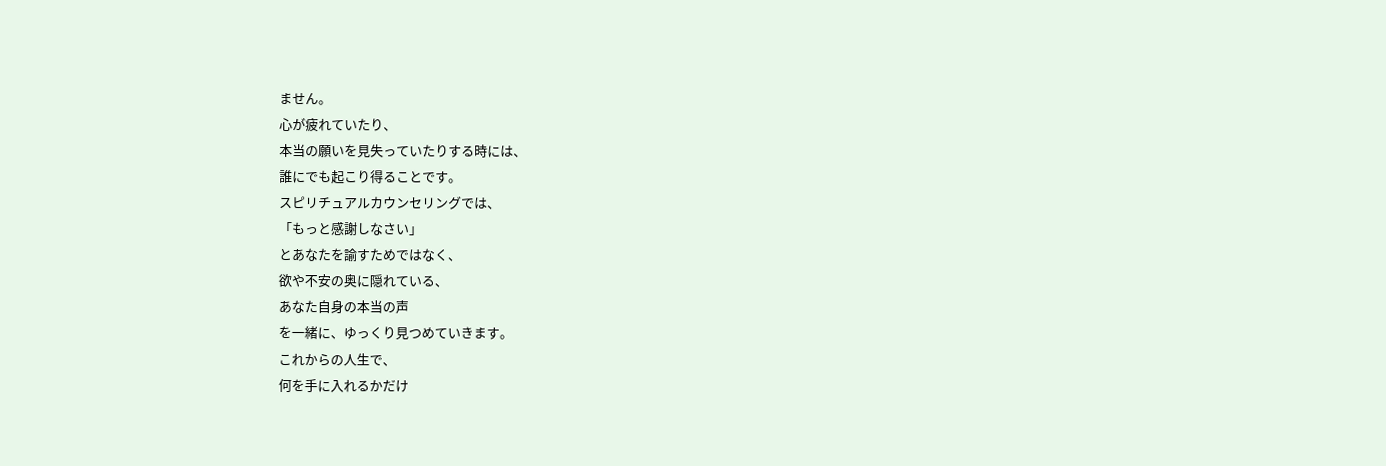ません。
心が疲れていたり、
本当の願いを見失っていたりする時には、
誰にでも起こり得ることです。
スピリチュアルカウンセリングでは、
「もっと感謝しなさい」
とあなたを諭すためではなく、
欲や不安の奥に隠れている、
あなた自身の本当の声
を一緒に、ゆっくり見つめていきます。
これからの人生で、
何を手に入れるかだけ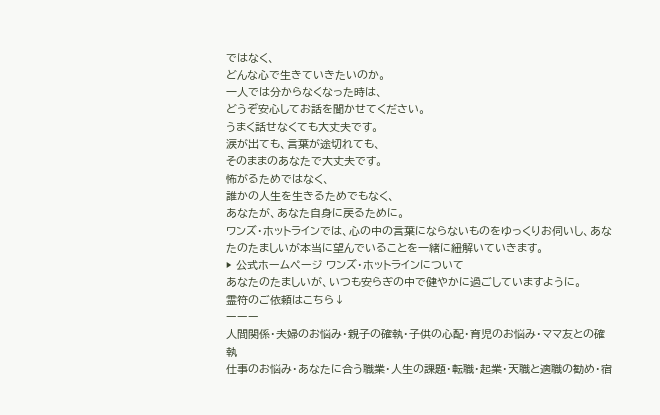ではなく、
どんな心で生きていきたいのか。
一人では分からなくなった時は、
どうぞ安心してお話を聞かせてください。
うまく話せなくても大丈夫です。
涙が出ても、言葉が途切れても、
そのままのあなたで大丈夫です。
怖がるためではなく、
誰かの人生を生きるためでもなく、
あなたが、あなた自身に戻るために。
ワンズ・ホットラインでは、心の中の言葉にならないものをゆっくりお伺いし、あなたのたましいが本当に望んでいることを一緒に紐解いていきます。
▶ 公式ホームページ ワンズ・ホットラインについて
あなたのたましいが、いつも安らぎの中で健やかに過ごしていますように。
霊符のご依頼はこちら↓
ーーー
人間関係・夫婦のお悩み・親子の確執・子供の心配・育児のお悩み・ママ友との確執
仕事のお悩み・あなたに合う職業・人生の課題・転職・起業・天職と適職の勧め・宿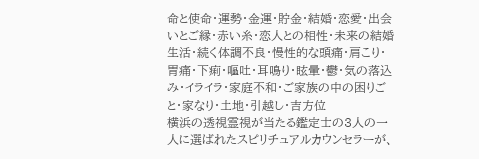命と使命・運勢・金運・貯金・結婚・恋愛・出会いとご縁・赤い糸・恋人との相性・未来の結婚生活・続く体調不良・慢性的な頭痛・肩こり・胃痛・下痢・嘔吐・耳鳴り・眩暈・鬱・気の落込み・イライラ・家庭不和・ご家族の中の困りごと・家なり・土地・引越し・吉方位
横浜の透視霊視が当たる鑑定士の3人の一人に選ばれたスピリチュアルカウンセラーが、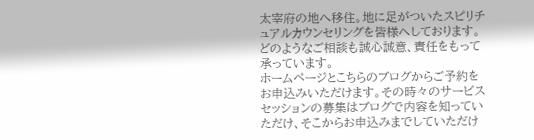太宰府の地へ移住。地に足がついたスピリチュアルカウンセリングを皆様へしております。どのようなご相談も誠心誠意、責任をもって承っています。
ホームページとこちらのブログからご予約をお申込みいただけます。その時々のサービスセッションの募集はブログで内容を知っていただけ、そこからお申込みまでしていただけ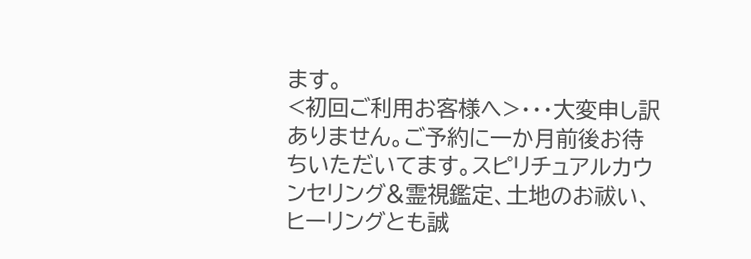ます。
<初回ご利用お客様へ>・・・大変申し訳ありません。ご予約に一か月前後お待ちいただいてます。スピリチュアルカウンセリング&霊視鑑定、土地のお祓い、ヒーリングとも誠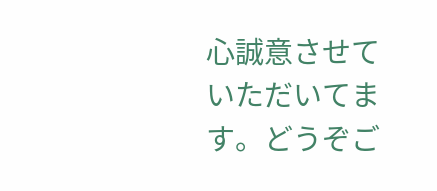心誠意させていただいてます。どうぞご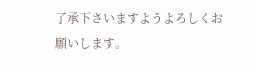了承下さいますようよろしくお願いします。